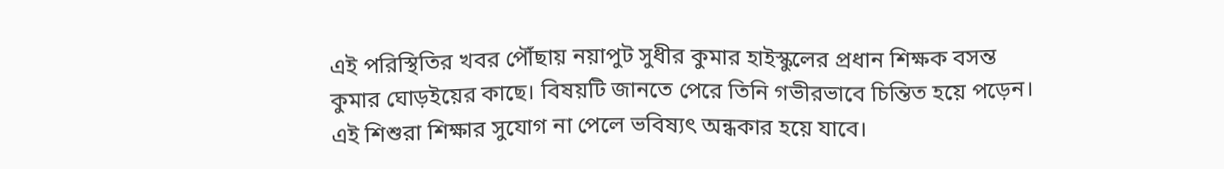এই পরিস্থিতির খবর পৌঁছায় নয়াপুট সুধীর কুমার হাইস্কুলের প্রধান শিক্ষক বসন্ত কুমার ঘোড়ইয়ের কাছে। বিষয়টি জানতে পেরে তিনি গভীরভাবে চিন্তিত হয়ে পড়েন। এই শিশুরা শিক্ষার সুযোগ না পেলে ভবিষ্যৎ অন্ধকার হয়ে যাবে।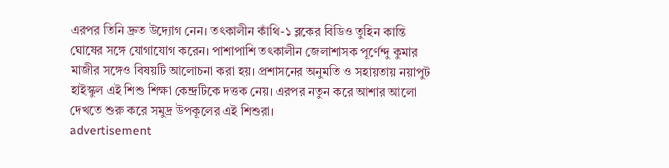এরপর তিনি দ্রুত উদ্যোগ নেন। তৎকালীন কাঁথি-১ ব্লকের বিডিও তুহিন কান্তি ঘোষের সঙ্গে যোগাযোগ করেন। পাশাপাশি তৎকালীন জেলাশাসক পূর্ণেন্দু কুমার মাজীর সঙ্গেও বিষয়টি আলোচনা করা হয়। প্রশাসনের অনুমতি ও সহায়তায় নয়াপুট হাইস্কুল এই শিশু শিক্ষা কেন্দ্রটিকে দত্তক নেয়। এরপর নতুন করে আশার আলো দেখতে শুরু করে সমুদ্র উপকূলের এই শিশুরা।
advertisement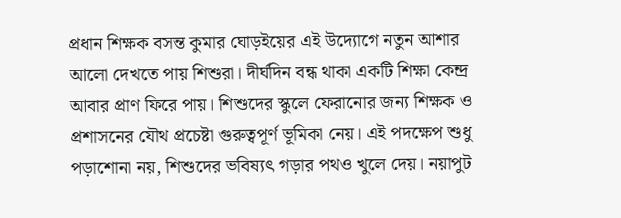প্রধান শিক্ষক বসন্ত কুমার ঘোড়ইয়ের এই উদ্যোগে নতুন আশার আলো দেখতে পায় শিশুরা। দীর্ঘদিন বন্ধ থাকা একটি শিক্ষা কেন্দ্র আবার প্রাণ ফিরে পায়। শিশুদের স্কুলে ফেরানোর জন্য শিক্ষক ও প্রশাসনের যৌথ প্রচেষ্টা গুরুত্বপূর্ণ ভূমিকা নেয়। এই পদক্ষেপ শুধু পড়াশোনা নয়, শিশুদের ভবিষ্যৎ গড়ার পথও খুলে দেয়। নয়াপুট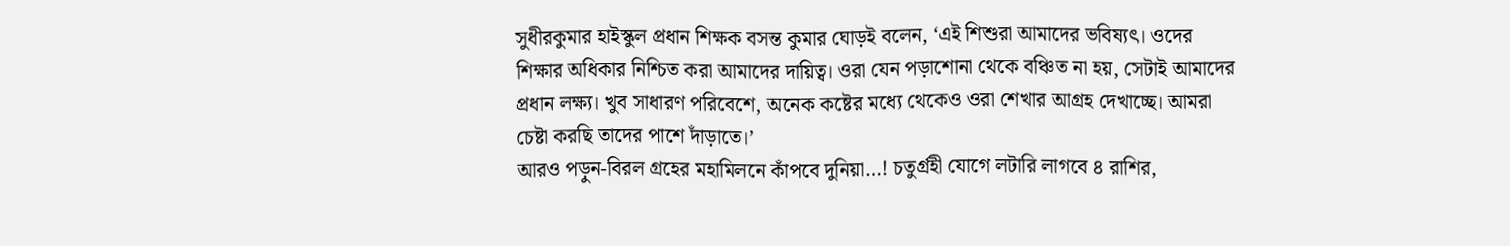সুধীরকুমার হাইস্কুল প্রধান শিক্ষক বসন্ত কুমার ঘোড়ই বলেন, ‘এই শিশুরা আমাদের ভবিষ্যৎ। ওদের শিক্ষার অধিকার নিশ্চিত করা আমাদের দায়িত্ব। ওরা যেন পড়াশোনা থেকে বঞ্চিত না হয়, সেটাই আমাদের প্রধান লক্ষ্য। খুব সাধারণ পরিবেশে, অনেক কষ্টের মধ্যে থেকেও ওরা শেখার আগ্রহ দেখাচ্ছে। আমরা চেষ্টা করছি তাদের পাশে দাঁড়াতে।’
আরও পড়ুন-বিরল গ্রহের মহামিলনে কাঁপবে দুনিয়া…! চতুর্গ্রহী যোগে লটারি লাগবে ৪ রাশির,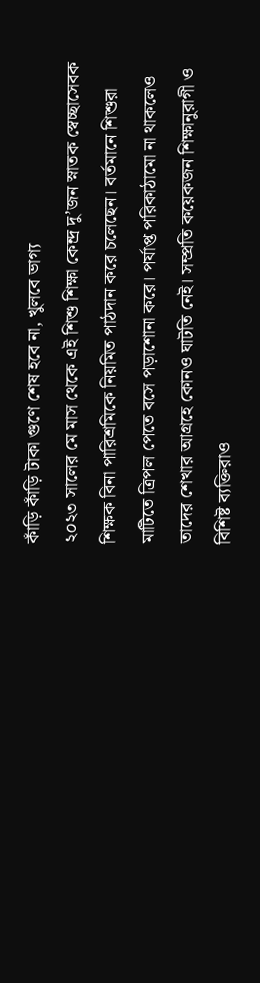কাঁড়ি কাঁড়ি টাকা গুণে শেষ হবে না, খুলবে ভাগ্য
২০২৩ সালের মে মাস থেকে এই শিশু শিক্ষা কেন্দ্র দু’জন স্নাতক স্বেচ্ছাসেবক শিক্ষক বিনা পারিশ্রমিকে নিয়মিত পাঠদান করে চলেছেন। বর্তমানে শিশুরা মাটিতে ত্রিপল পেতে বসে পড়াশোনা করে। পর্যাপ্ত পরিকাঠামো না থাকলেও তাদের শেখার আগ্রহে কোনও ঘাটতি নেই। সম্প্রতি কয়েকজন শিক্ষানুরাগী ও বিশিষ্ট ব্যক্তিরাও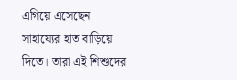এগিয়ে এসেছেন সাহায্যের হাত বাড়িয়ে দিতে। তারা এই শিশুদের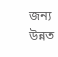জন্য উন্নত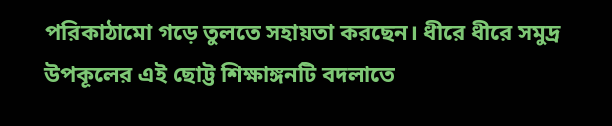পরিকাঠামো গড়ে তুলতে সহায়তা করছেন। ধীরে ধীরে সমুদ্র উপকূলের এই ছোট্ট শিক্ষাঙ্গনটি বদলাতে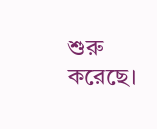শুরু করেছে।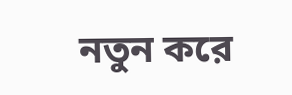নতুন করে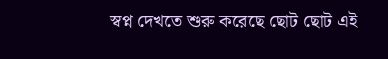স্বপ্ন দেখতে শুরু করেছে ছোট ছোট এই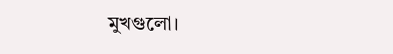মুখগুলো।